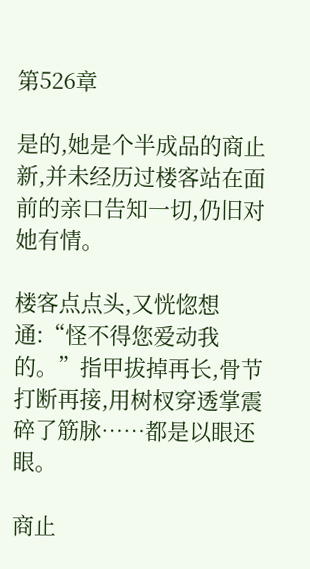第526章

是的,她是个半成品的商止新,并未经历过楼客站在面前的亲口告知一切,仍旧对她有情。

楼客点点头,又恍惚想通:“怪不得您爱动我的。”指甲拔掉再长,骨节打断再接,用树杈穿透掌震碎了筋脉……都是以眼还眼。

商止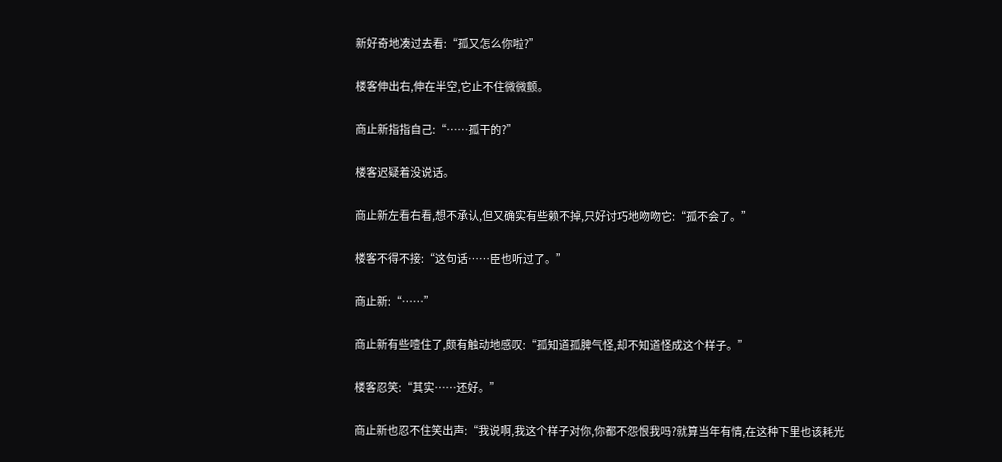新好奇地凑过去看:“孤又怎么你啦?”

楼客伸出右,伸在半空,它止不住微微颤。

商止新指指自己:“……孤干的?”

楼客迟疑着没说话。

商止新左看右看,想不承认,但又确实有些赖不掉,只好讨巧地吻吻它:“孤不会了。”

楼客不得不接:“这句话……臣也听过了。”

商止新:“……”

商止新有些噎住了,颇有触动地感叹:“孤知道孤脾气怪,却不知道怪成这个样子。”

楼客忍笑:“其实……还好。”

商止新也忍不住笑出声:“我说啊,我这个样子对你,你都不怨恨我吗?就算当年有情,在这种下里也该耗光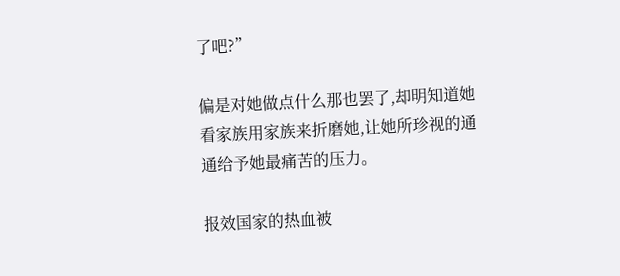了吧?”

偏是对她做点什么那也罢了,却明知道她看家族用家族来折磨她,让她所珍视的通通给予她最痛苦的压力。

报效国家的热血被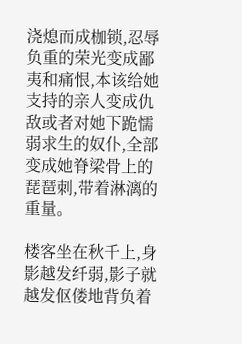浇熄而成枷锁,忍辱负重的荣光变成鄙夷和痛恨,本该给她支持的亲人变成仇敌或者对她下跪懦弱求生的奴仆,全部变成她脊梁骨上的琵琶刺,带着淋漓的重量。

楼客坐在秋千上,身影越发纤弱,影子就越发伛偻地背负着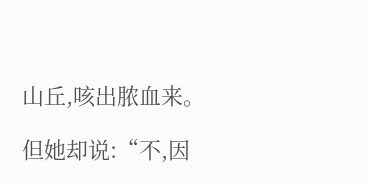山丘,咳出脓血来。

但她却说:“不,因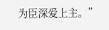为臣深爱上主。”